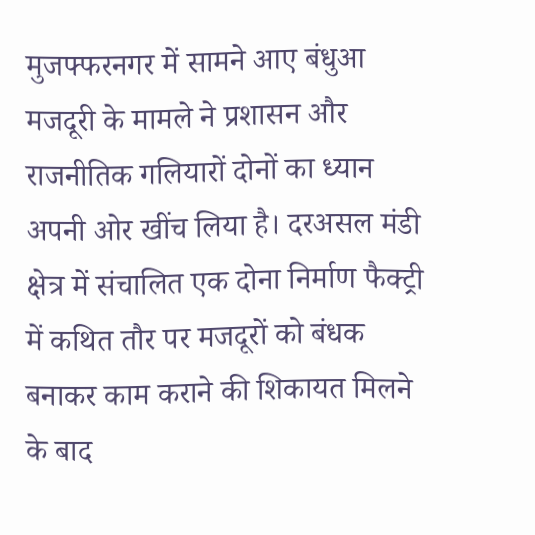मुजफ्फरनगर में सामने आए बंधुआ मजदूरी के मामले ने प्रशासन और राजनीतिक गलियारों दोनों का ध्यान अपनी ओर खींच लिया है। दरअसल मंडी क्षेत्र में संचालित एक दोना निर्माण फैक्ट्री में कथित तौर पर मजदूरों को बंधक बनाकर काम कराने की शिकायत मिलने के बाद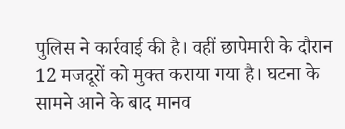पुलिस ने कार्रवाई की है। वहीं छापेमारी के दौरान 12 मजदूरों को मुक्त कराया गया है। घटना के सामने आने के बाद मानव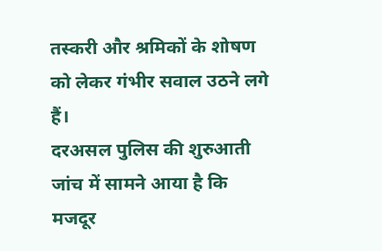तस्करी और श्रमिकों के शोषण को लेकर गंभीर सवाल उठने लगे हैं।
दरअसल पुलिस की शुरुआती जांच में सामने आया है कि मजदूर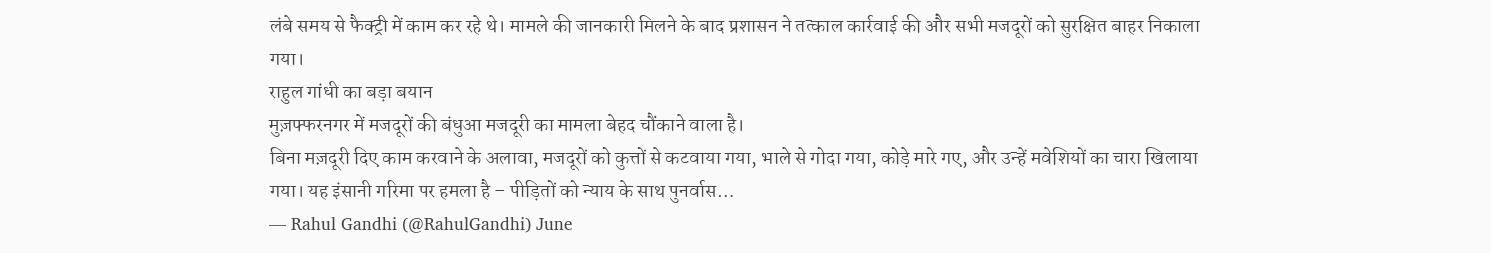लंबे समय से फैक्ट्री में काम कर रहे थे। मामले की जानकारी मिलने के बाद प्रशासन ने तत्काल कार्रवाई की और सभी मजदूरों को सुरक्षित बाहर निकाला गया।
राहुल गांधी का बड़ा बयान
मुज़फ्फरनगर में मजदूरों की बंधुआ मजदूरी का मामला बेहद चौंकाने वाला है।
बिना मज़दूरी दिए काम करवाने के अलावा, मजदूरों को कुत्तों से कटवाया गया, भाले से गोदा गया, कोड़े मारे गए, और उन्हें मवेशियों का चारा खिलाया गया। यह इंसानी गरिमा पर हमला है – पीड़ितों को न्याय के साथ पुनर्वास…
— Rahul Gandhi (@RahulGandhi) June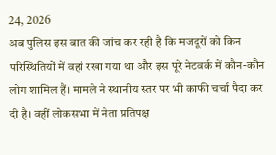24, 2026
अब पुलिस इस बात की जांच कर रही है कि मजदूरों को किन परिस्थितियों में वहां रखा गया था और इस पूरे नेटवर्क में कौन-कौन लोग शामिल हैं। मामले ने स्थानीय स्तर पर भी काफी चर्चा पैदा कर दी है। वहीं लोकसभा में नेता प्रतिपक्ष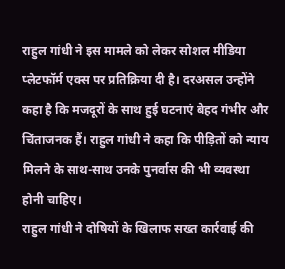राहुल गांधी ने इस मामले को लेकर सोशल मीडिया प्लेटफॉर्म एक्स पर प्रतिक्रिया दी है। दरअसल उन्होंने कहा है कि मजदूरों के साथ हुई घटनाएं बेहद गंभीर और चिंताजनक हैं। राहुल गांधी ने कहा कि पीड़ितों को न्याय मिलने के साथ-साथ उनके पुनर्वास की भी व्यवस्था होनी चाहिए।
राहुल गांधी ने दोषियों के खिलाफ सख्त कार्रवाई की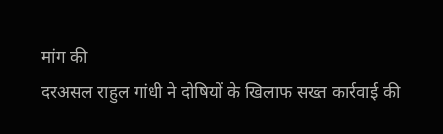मांग की
दरअसल राहुल गांधी ने दोषियों के खिलाफ सख्त कार्रवाई की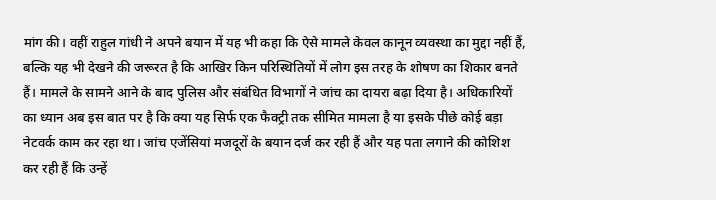मांग की। वहीं राहुल गांधी ने अपने बयान में यह भी कहा कि ऐसे मामले केवल कानून व्यवस्था का मुद्दा नहीं हैं, बल्कि यह भी देखने की जरूरत है कि आखिर किन परिस्थितियों में लोग इस तरह के शोषण का शिकार बनते हैं। मामले के सामने आने के बाद पुलिस और संबंधित विभागों ने जांच का दायरा बढ़ा दिया है। अधिकारियों का ध्यान अब इस बात पर है कि क्या यह सिर्फ एक फैक्ट्री तक सीमित मामला है या इसके पीछे कोई बड़ा नेटवर्क काम कर रहा था। जांच एजेंसियां मजदूरों के बयान दर्ज कर रही हैं और यह पता लगाने की कोशिश कर रही हैं कि उन्हें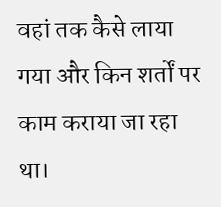वहां तक कैसे लाया गया और किन शर्तों पर काम कराया जा रहा था।